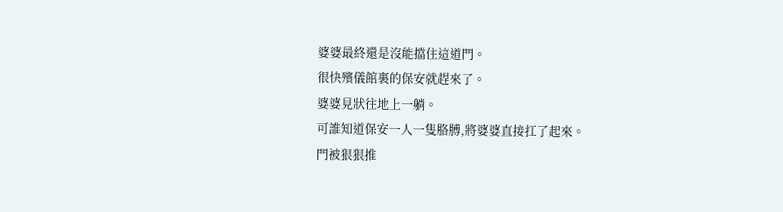婆婆最終還是沒能擋住這道門。
很快殯儀館裏的保安就趕來了。
婆婆見狀往地上一躺。
可誰知道保安一人一隻胳膊,將婆婆直接扛了起來。
門被狠狠推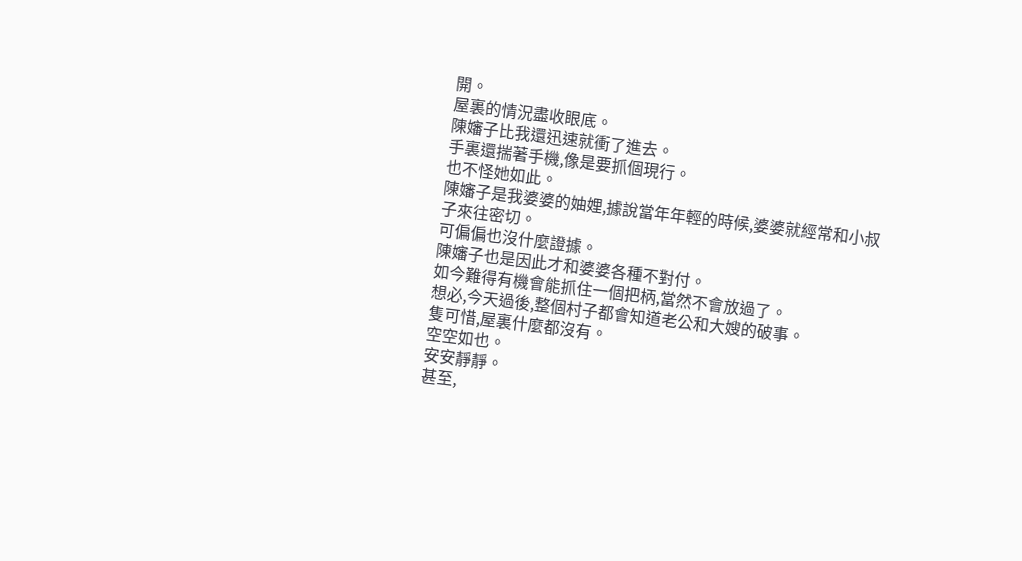開。
屋裏的情況盡收眼底。
陳嬸子比我還迅速就衝了進去。
手裏還揣著手機,像是要抓個現行。
也不怪她如此。
陳嬸子是我婆婆的妯娌,據說當年年輕的時候,婆婆就經常和小叔子來往密切。
可偏偏也沒什麼證據。
陳嬸子也是因此才和婆婆各種不對付。
如今難得有機會能抓住一個把柄,當然不會放過了。
想必,今天過後,整個村子都會知道老公和大嫂的破事。
隻可惜,屋裏什麼都沒有。
空空如也。
安安靜靜。
甚至,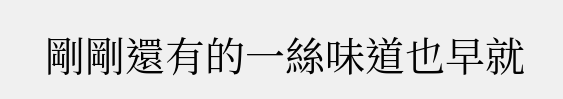剛剛還有的一絲味道也早就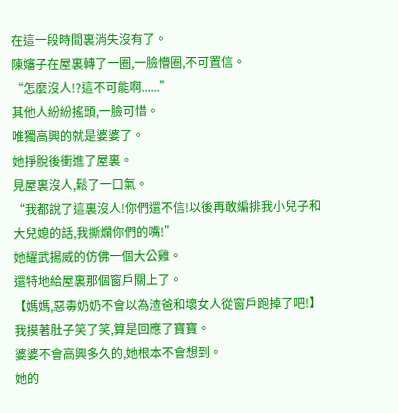在這一段時間裏消失沒有了。
陳嬸子在屋裏轉了一圈,一臉懵圈,不可置信。
“怎麼沒人!?這不可能啊......”
其他人紛紛搖頭,一臉可惜。
唯獨高興的就是婆婆了。
她掙脫後衝進了屋裏。
見屋裏沒人,鬆了一口氣。
“我都說了這裏沒人!你們還不信!以後再敢編排我小兒子和大兒媳的話,我撕爛你們的嘴!”
她耀武揚威的仿佛一個大公雞。
還特地給屋裏那個窗戶關上了。
【媽媽,惡毒奶奶不會以為渣爸和壞女人從窗戶跑掉了吧!】
我摸著肚子笑了笑,算是回應了寶寶。
婆婆不會高興多久的,她根本不會想到。
她的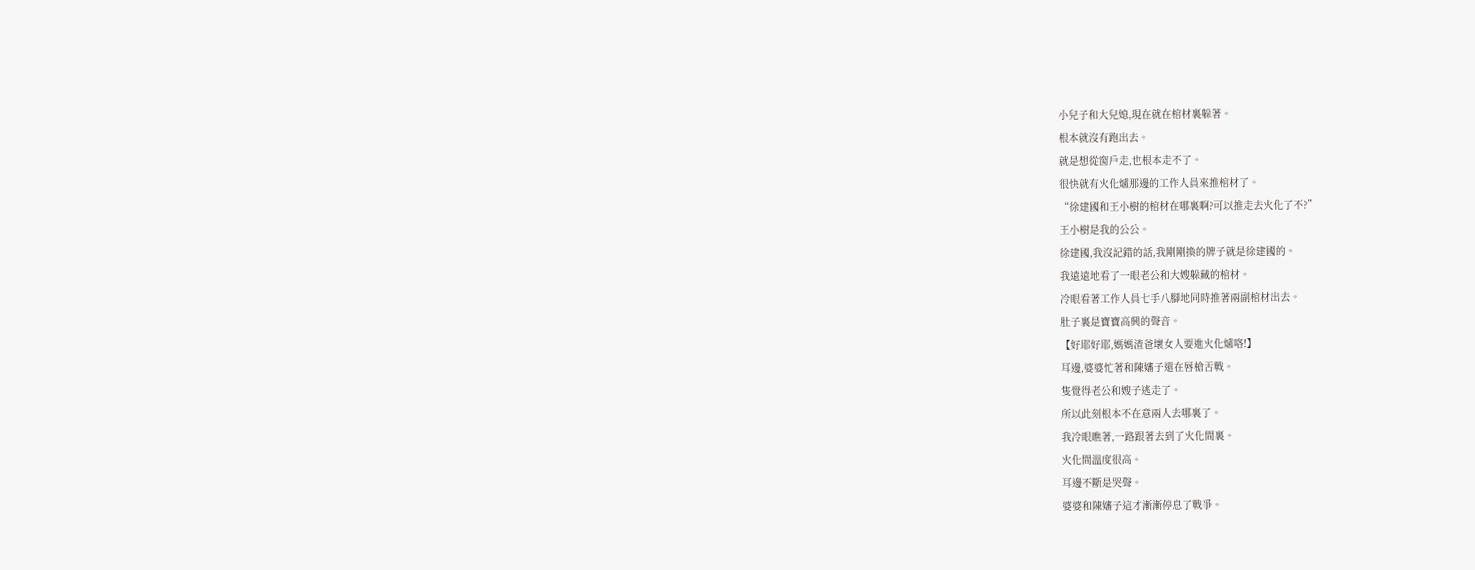小兒子和大兒媳,現在就在棺材裏躲著。
根本就沒有跑出去。
就是想從窗戶走,也根本走不了。
很快就有火化爐那邊的工作人員來推棺材了。
“徐建國和王小樹的棺材在哪裏啊?可以推走去火化了不?”
王小樹是我的公公。
徐建國,我沒記錯的話,我剛剛換的牌子就是徐建國的。
我遠遠地看了一眼老公和大嫂躲藏的棺材。
冷眼看著工作人員七手八腳地同時推著兩副棺材出去。
肚子裏是寶寶高興的聲音。
【好耶好耶,媽媽渣爸壞女人要進火化爐咯!】
耳邊,婆婆忙著和陳嬸子還在唇槍舌戰。
隻覺得老公和嫂子逃走了。
所以此刻根本不在意兩人去哪裏了。
我冷眼瞧著,一路跟著去到了火化間裏。
火化間溫度很高。
耳邊不斷是哭聲。
婆婆和陳嬸子這才漸漸停息了戰爭。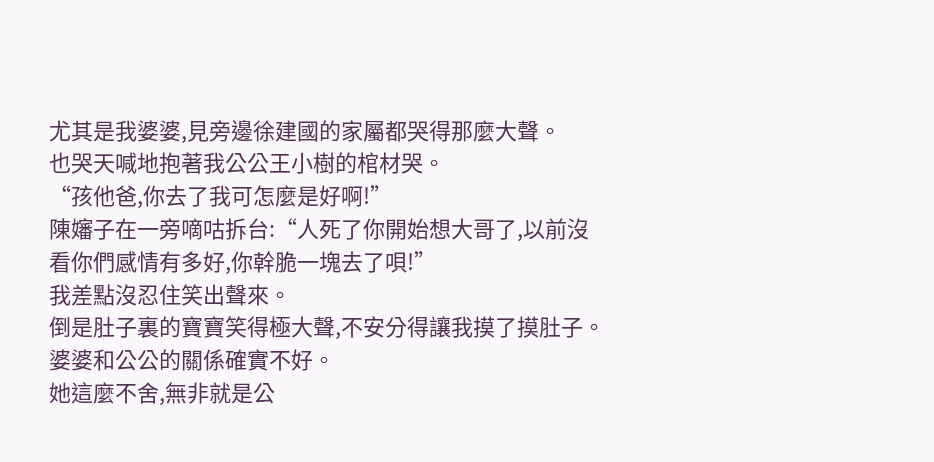尤其是我婆婆,見旁邊徐建國的家屬都哭得那麼大聲。
也哭天喊地抱著我公公王小樹的棺材哭。
“孩他爸,你去了我可怎麼是好啊!”
陳嬸子在一旁嘀咕拆台:“人死了你開始想大哥了,以前沒看你們感情有多好,你幹脆一塊去了唄!”
我差點沒忍住笑出聲來。
倒是肚子裏的寶寶笑得極大聲,不安分得讓我摸了摸肚子。
婆婆和公公的關係確實不好。
她這麼不舍,無非就是公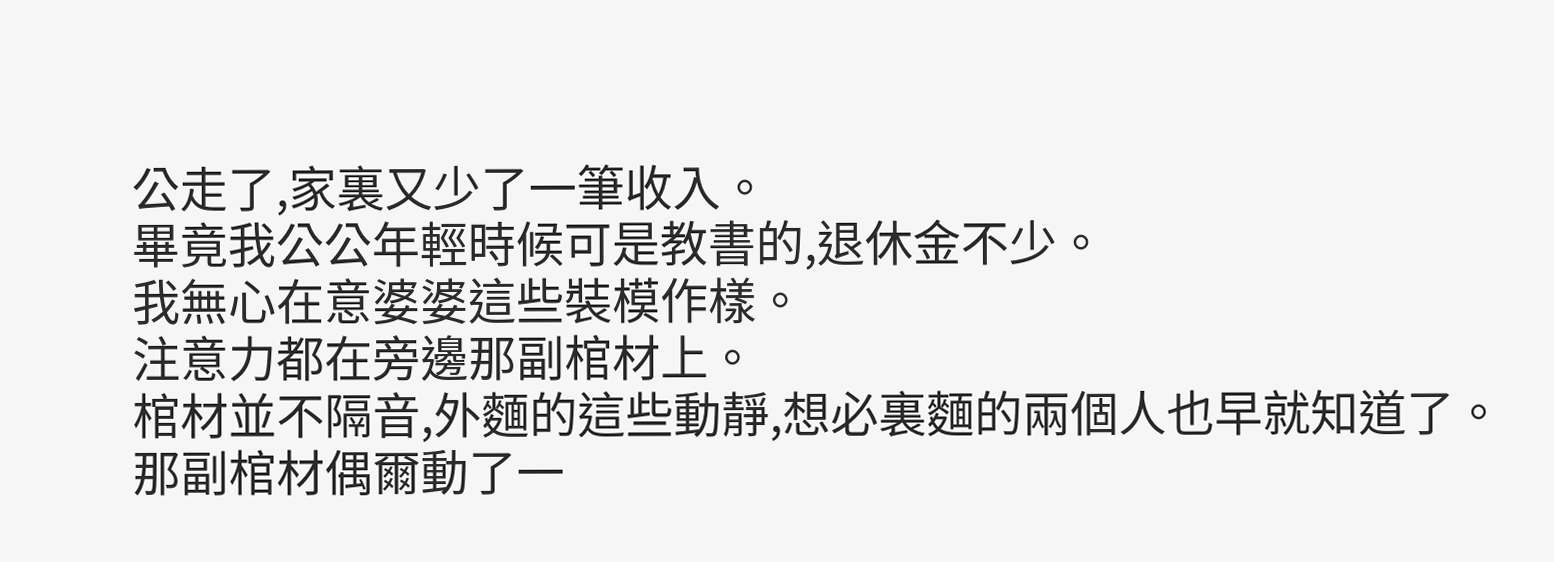公走了,家裏又少了一筆收入。
畢竟我公公年輕時候可是教書的,退休金不少。
我無心在意婆婆這些裝模作樣。
注意力都在旁邊那副棺材上。
棺材並不隔音,外麵的這些動靜,想必裏麵的兩個人也早就知道了。
那副棺材偶爾動了一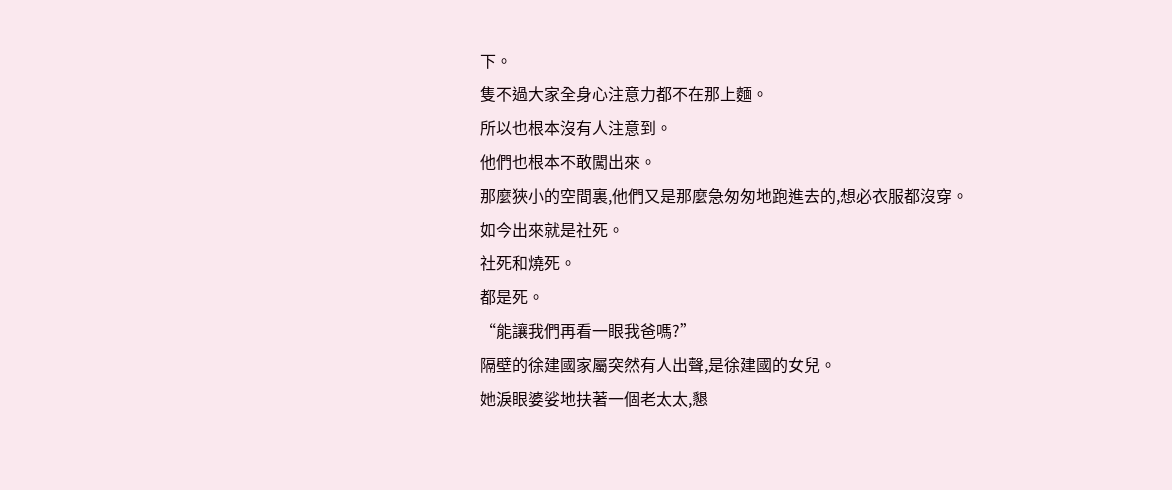下。
隻不過大家全身心注意力都不在那上麵。
所以也根本沒有人注意到。
他們也根本不敢闖出來。
那麼狹小的空間裏,他們又是那麼急匆匆地跑進去的,想必衣服都沒穿。
如今出來就是社死。
社死和燒死。
都是死。
“能讓我們再看一眼我爸嗎?”
隔壁的徐建國家屬突然有人出聲,是徐建國的女兒。
她淚眼婆娑地扶著一個老太太,懇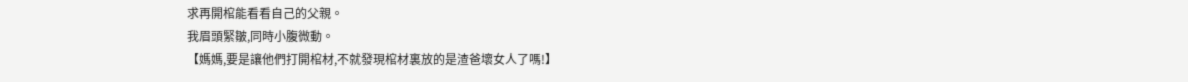求再開棺能看看自己的父親。
我眉頭緊皺,同時小腹微動。
【媽媽,要是讓他們打開棺材,不就發現棺材裏放的是渣爸壞女人了嗎!】